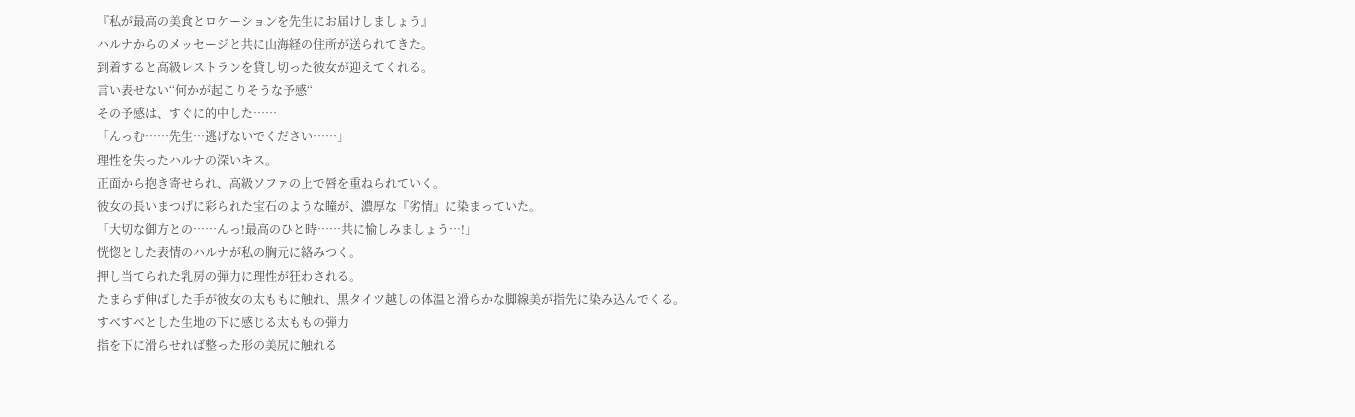『私が最高の美食とロケーションを先生にお届けしましょう』
ハルナからのメッセージと共に山海経の住所が送られてきた。
到着すると高級レストランを貸し切った彼女が迎えてくれる。
言い表せない‘‘何かが起こりそうな予感‘‘
その予感は、すぐに的中した……
「んっむ……先生…逃げないでください……」
理性を失ったハルナの深いキス。
正面から抱き寄せられ、高級ソファの上で唇を重ねられていく。
彼女の長いまつげに彩られた宝石のような瞳が、濃厚な『劣情』に染まっていた。
「大切な御方との……んっ!最高のひと時……共に愉しみましょう…!」
恍惚とした表情のハルナが私の胸元に絡みつく。
押し当てられた乳房の弾力に理性が狂わされる。
たまらず伸ばした手が彼女の太ももに触れ、黒タイツ越しの体温と滑らかな脚線美が指先に染み込んでくる。
すべすべとした生地の下に感じる太ももの弾力
指を下に滑らせれば整った形の美尻に触れる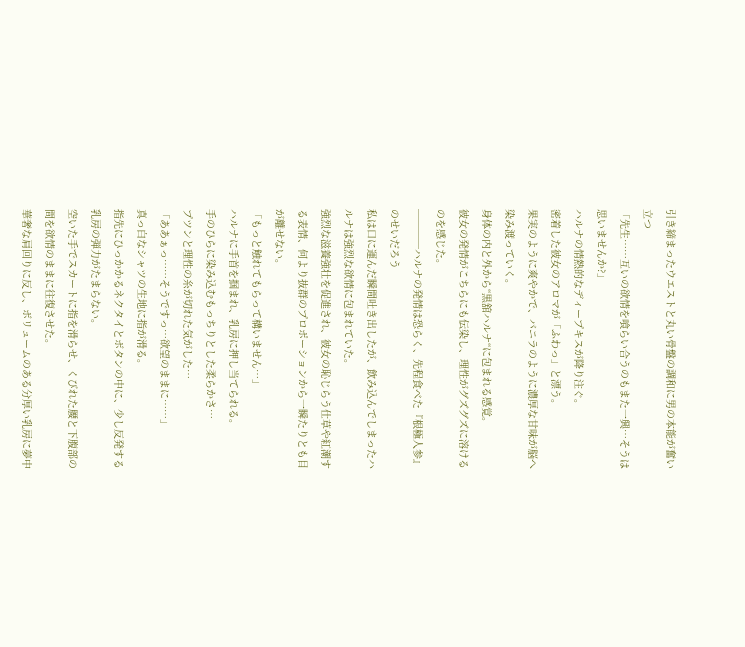引き締まったウエストと丸い骨盤の調和に男の本能が奮い立つ
「先生……互いの欲情を喰らい合うのもまた一興…そうは思いませんか?」
ハルナの情熱的なディープキスが降り注ぐ。
密着した彼女のアロマが「ふわっ」と漂う。
果実のように爽やかで、バニラのように濃厚な甘味が脳へ染み渡っていく。
身体の内と外から‘‘黒舘ハルナ‘‘に包まれる感覚。
彼女の発情がこちらにも伝染し、理性がグズグズに溶けるのを感じた。
────ハルナの発情は恐らく、先程食べた『根極人参』のせいだろう
私は口に運んだ瞬間吐き出したが、飲み込んでしまったハルナは強烈な欲情に包まれていた。
強烈な滋養強壮を促進され、彼女の恥じらう仕草や紅潮する表情、何より抜群のプロポーションから一瞬たりとも目が離せない。
「もっと触れてもらって構いません…」
ハルナに手首を掴まれ、乳房に押し当てられる。
手のひらに染み込むもっちりとした柔らかさ…
プツンと理性の糸が切れた気がした…
「ああぁっ……そうですっ…欲望のままに……」
真っ白なシャツの生地に指が滑る。
指先にひっかかるネクタイとボタンの中に、少し反発する乳房の弾力がたまらない。
空いた手でスカートに指を滑らせ、くびれた腰と下腹部の間を欲情のままに往復させた。
華奢な肩回りに反し、ボリュームのある分厚い乳房に夢中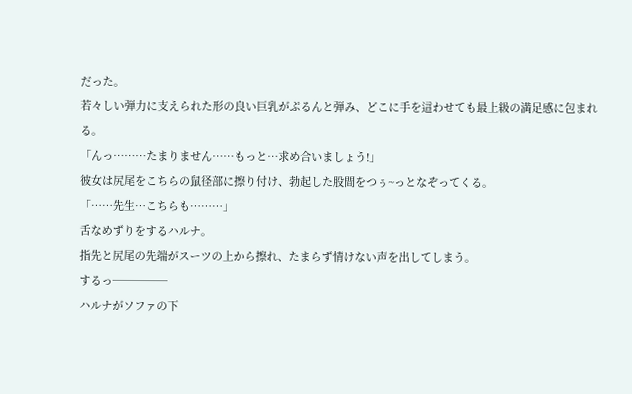だった。
若々しい弾力に支えられた形の良い巨乳がぷるんと弾み、どこに手を這わせても最上級の満足感に包まれる。
「んっ………たまりません……もっと…求め合いましょう!」
彼女は尻尾をこちらの鼠径部に擦り付け、勃起した股間をつぅ~っとなぞってくる。
「……先生…こちらも………」
舌なめずりをするハルナ。
指先と尻尾の先端がスーツの上から擦れ、たまらず情けない声を出してしまう。
するっ─────
ハルナがソファの下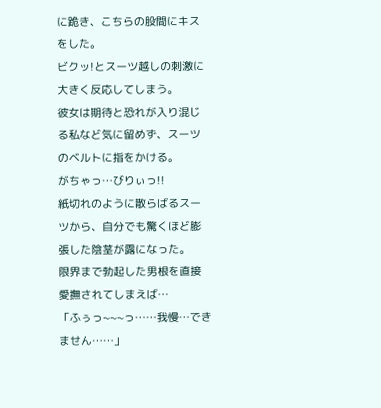に跪き、こちらの股間にキスをした。
ビクッ!とスーツ越しの刺激に大きく反応してしまう。
彼女は期待と恐れが入り混じる私など気に留めず、スーツのベルトに指をかける。
がちゃっ…びりぃっ!!
紙切れのように散らばるスーツから、自分でも驚くほど膨張した陰茎が露になった。
限界まで勃起した男根を直接愛撫されてしまえば…
「ふぅっ~~~っ……我慢…できません……」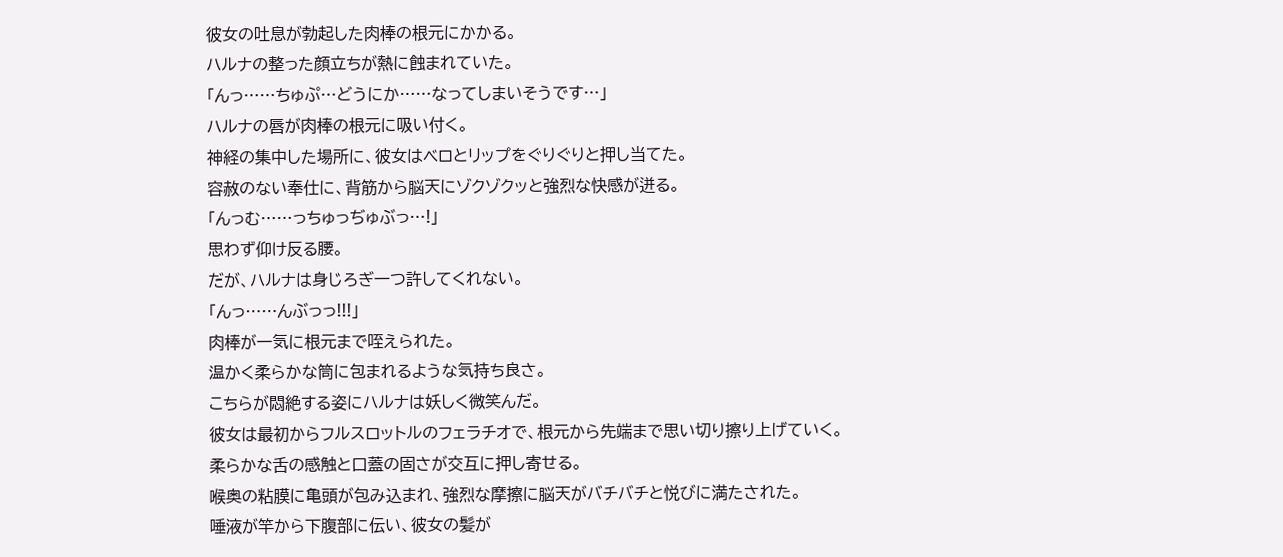彼女の吐息が勃起した肉棒の根元にかかる。
ハルナの整った顔立ちが熱に蝕まれていた。
「んっ……ちゅぷ…どうにか……なってしまいそうです…」
ハルナの唇が肉棒の根元に吸い付く。
神経の集中した場所に、彼女はベロとリップをぐりぐりと押し当てた。
容赦のない奉仕に、背筋から脳天にゾクゾクッと強烈な快感が迸る。
「んっむ……っちゅっぢゅぶっ…!」
思わず仰け反る腰。
だが、ハルナは身じろぎ一つ許してくれない。
「んっ……んぶっっ!!!」
肉棒が一気に根元まで咥えられた。
温かく柔らかな筒に包まれるような気持ち良さ。
こちらが悶絶する姿にハルナは妖しく微笑んだ。
彼女は最初からフルスロットルのフェラチオで、根元から先端まで思い切り擦り上げていく。
柔らかな舌の感触と口蓋の固さが交互に押し寄せる。
喉奥の粘膜に亀頭が包み込まれ、強烈な摩擦に脳天がバチバチと悦びに満たされた。
唾液が竿から下腹部に伝い、彼女の髪が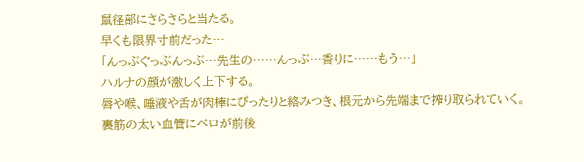鼠径部にさらさらと当たる。
早くも限界寸前だった…
「んっぶぐっぶんっぶ…先生の……んっぶ…香りに……もう…」
ハルナの顔が激しく上下する。
唇や喉、唾液や舌が肉棒にぴったりと絡みつき、根元から先端まで搾り取られていく。
裏筋の太い血管にベロが前後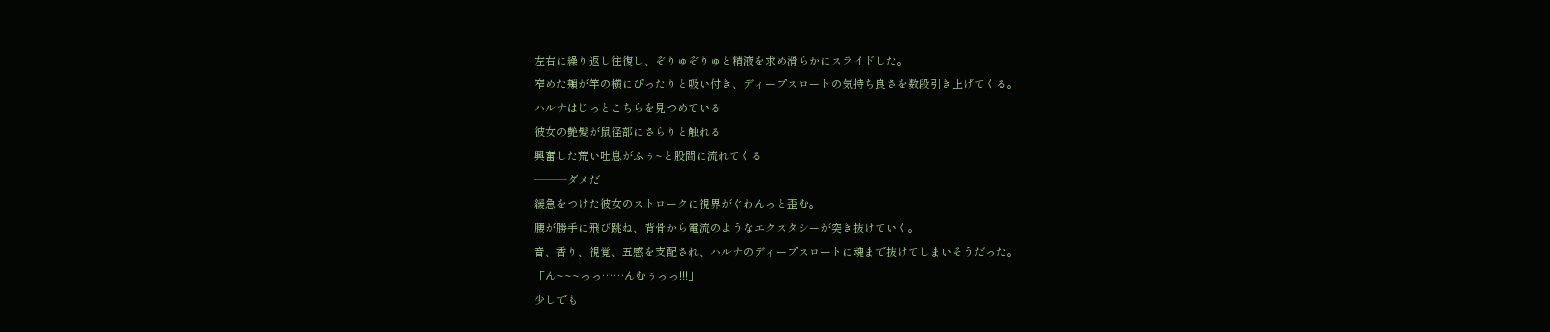左右に繰り返し往復し、ぞりゅぞりゅと精液を求め滑らかにスライドした。
窄めた頬が竿の横にぴったりと吸い付き、ディープスロートの気持ち良さを数段引き上げてくる。
ハルナはじっとこちらを見つめている
彼女の艶髪が鼠径部にさらりと触れる
興奮した荒い吐息がふぅ~と股間に流れてくる
───ダメだ
緩急をつけた彼女のストロークに視界がぐわんっと歪む。
腰が勝手に飛び跳ね、背骨から電流のようなエクスタシーが突き抜けていく。
音、香り、視覚、五感を支配され、ハルナのディープスロートに魂まで抜けてしまいそうだった。
「ん~~~っっ……んむぅっっ!!!」
少しでも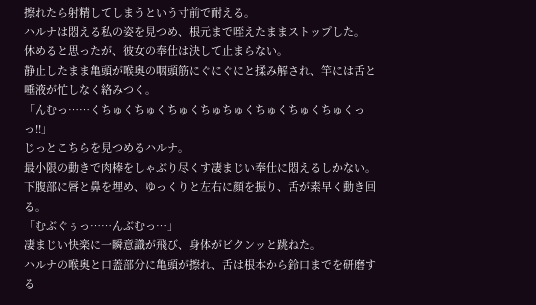擦れたら射精してしまうという寸前で耐える。
ハルナは悶える私の姿を見つめ、根元まで咥えたままストップした。
休めると思ったが、彼女の奉仕は決して止まらない。
静止したまま亀頭が喉奥の咽頭筋にぐにぐにと揉み解され、竿には舌と唾液が忙しなく絡みつく。
「んむっ……くちゅくちゅくちゅくちゅちゅくちゅくちゅくちゅくっっ!!」
じっとこちらを見つめるハルナ。
最小限の動きで肉棒をしゃぶり尽くす凄まじい奉仕に悶えるしかない。
下腹部に唇と鼻を埋め、ゆっくりと左右に顔を振り、舌が素早く動き回る。
「むぶぐぅっ……んぶむっ…」
凄まじい快楽に一瞬意識が飛び、身体がビクンッと跳ねた。
ハルナの喉奥と口蓋部分に亀頭が擦れ、舌は根本から鈴口までを研磨する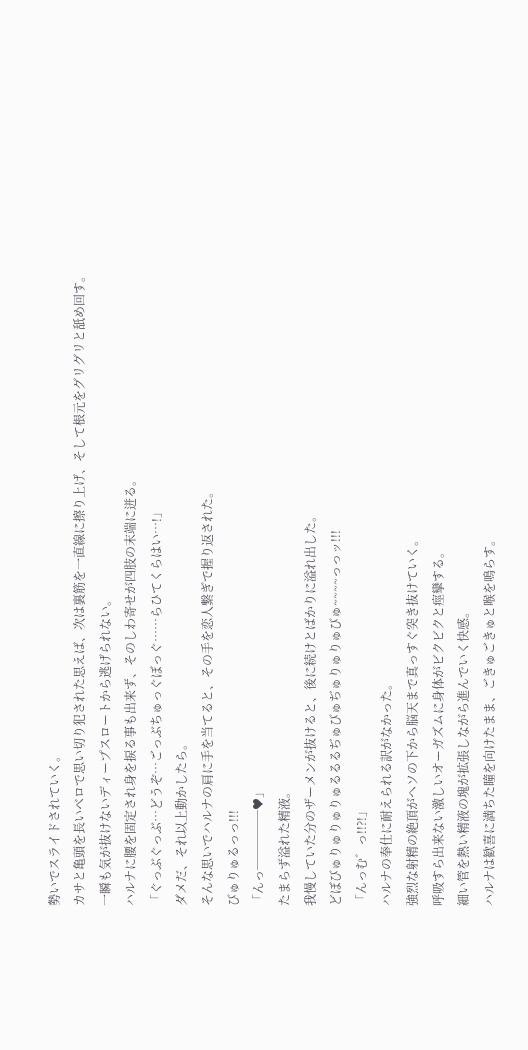勢いでスライドされていく。
カサと亀頭を長いベロで思い切り犯された思えば、次は裏筋を一直線に擦り上げ、そして根元をグリグリと舐め回す。
一瞬も気が抜けないディープスロートから逃げられない。
ハルナに腰を固定され身を捩る事も出来ず、そのしわ寄せが四肢の末端に迸る。
「ぐっぶぐっぶ…どうぞ…ごっぶちゅっぐぼっぐ……らひてくらはい…!」
ダメだ、それ以上動かしたら。
そんな思いでハルナの肩に手を当てると、その手を恋人繋ぎで握り返された。
びゅりゅるっっ!!!
「んっ─────♥」
たまらず溢れた精液。
我慢していた分のザーメンが抜けると、後に続けとばかりに溢れ出した。
どぼびゅりゅりゅりゅるるるぢゅびゅぢゅりゅりゅびゅ~~~~っっッ!!!
「んっむ゛っ!!?!」
ハルナの奉仕に耐えられる訳がなかった。
強烈な射精の絶頂がヘソの下から脳天まで真っすぐ突き抜けていく。
呼吸すら出来ない激しいオーガズムに身体がビクビクと痙攣する。
細い管を熱い精液の塊が拡張しながら進んでいく快感。
ハルナは歓喜に満ちた瞳を向けたまま、ごきゅごきゅと喉を鳴らす。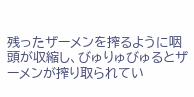残ったザーメンを搾るように咽頭が収縮し、びゅりゅびゅるとザーメンが搾り取られてい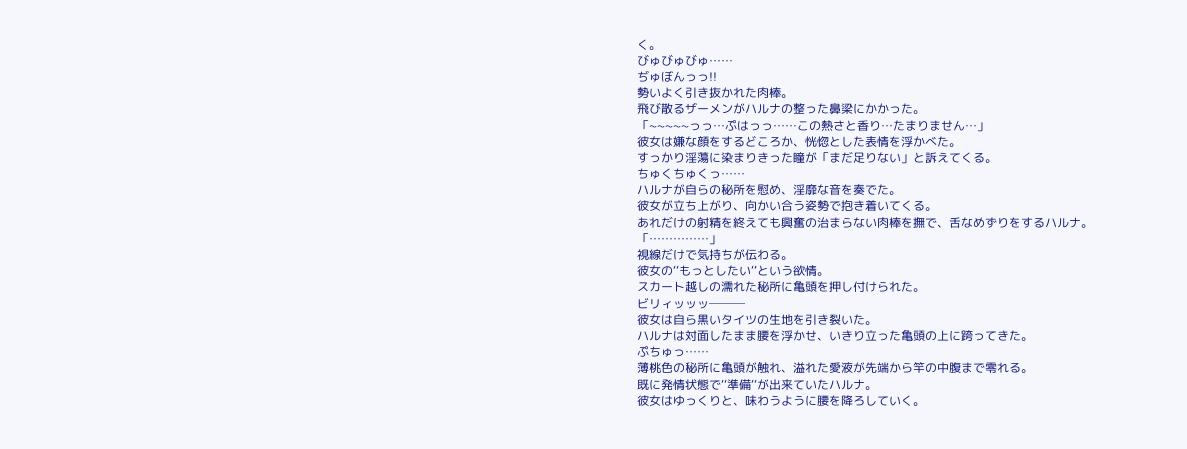く。
びゅびゅびゅ……
ぢゅぼんっっ!!
勢いよく引き抜かれた肉棒。
飛び散るザーメンがハルナの整った鼻梁にかかった。
「~~~~~っっ…ぷはっっ……この熱さと香り…たまりません…」
彼女は嫌な顔をするどころか、恍惚とした表情を浮かべた。
すっかり淫蕩に染まりきった瞳が「まだ足りない」と訴えてくる。
ちゅくちゅくっ……
ハルナが自らの秘所を慰め、淫靡な音を奏でた。
彼女が立ち上がり、向かい合う姿勢で抱き着いてくる。
あれだけの射精を終えても興奮の治まらない肉棒を撫で、舌なめずりをするハルナ。
「……………」
視線だけで気持ちが伝わる。
彼女の‘‘もっとしたい‘‘という欲情。
スカート越しの濡れた秘所に亀頭を押し付けられた。
ビリィッッッ───
彼女は自ら黒いタイツの生地を引き裂いた。
ハルナは対面したまま腰を浮かせ、いきり立った亀頭の上に跨ってきた。
ぷちゅっ……
薄桃色の秘所に亀頭が触れ、溢れた愛液が先端から竿の中腹まで零れる。
既に発情状態で‘‘準備‘‘が出来ていたハルナ。
彼女はゆっくりと、味わうように腰を降ろしていく。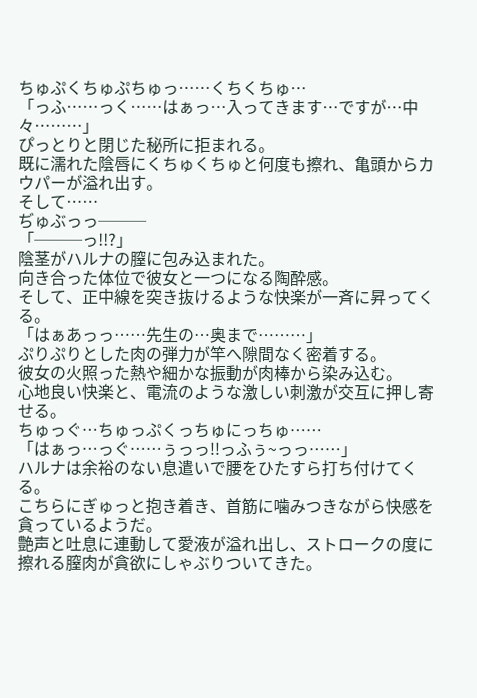ちゅぷくちゅぷちゅっ……くちくちゅ…
「っふ……っく……はぁっ…入ってきます…ですが…中々………」
ぴっとりと閉じた秘所に拒まれる。
既に濡れた陰唇にくちゅくちゅと何度も擦れ、亀頭からカウパーが溢れ出す。
そして……
ぢゅぶっっ───
「───っ!!?」
陰茎がハルナの膣に包み込まれた。
向き合った体位で彼女と一つになる陶酔感。
そして、正中線を突き抜けるような快楽が一斉に昇ってくる。
「はぁあっっ……先生の…奥まで………」
ぷりぷりとした肉の弾力が竿へ隙間なく密着する。
彼女の火照った熱や細かな振動が肉棒から染み込む。
心地良い快楽と、電流のような激しい刺激が交互に押し寄せる。
ちゅっぐ…ちゅっぷくっちゅにっちゅ……
「はぁっ…っぐ……ぅっっ!!っふぅ~っっ……」
ハルナは余裕のない息遣いで腰をひたすら打ち付けてくる。
こちらにぎゅっと抱き着き、首筋に噛みつきながら快感を貪っているようだ。
艶声と吐息に連動して愛液が溢れ出し、ストロークの度に擦れる膣肉が貪欲にしゃぶりついてきた。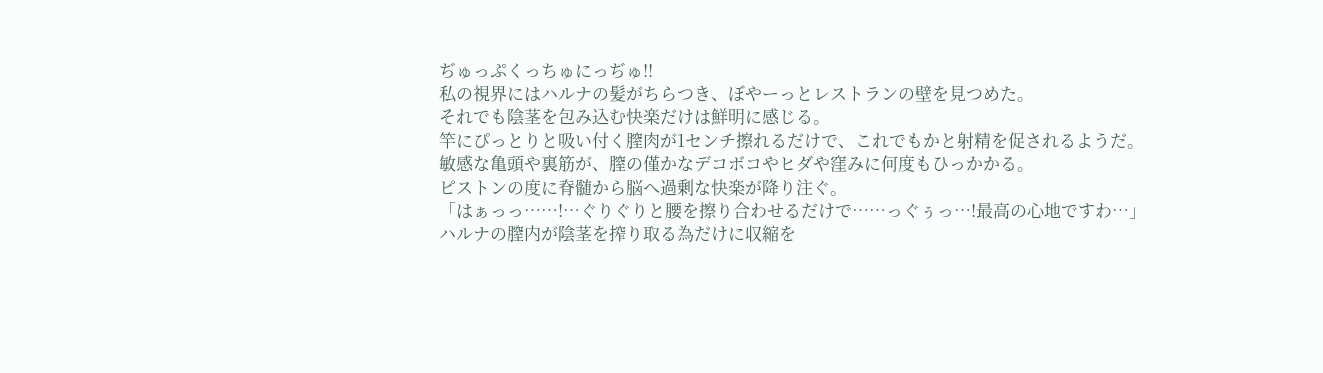ぢゅっぷくっちゅにっぢゅ!!
私の視界にはハルナの髪がちらつき、ぼやーっとレストランの壁を見つめた。
それでも陰茎を包み込む快楽だけは鮮明に感じる。
竿にぴっとりと吸い付く膣肉が1センチ擦れるだけで、これでもかと射精を促されるようだ。
敏感な亀頭や裏筋が、膣の僅かなデコボコやヒダや窪みに何度もひっかかる。
ピストンの度に脊髄から脳へ過剰な快楽が降り注ぐ。
「はぁっっ……!…ぐりぐりと腰を擦り合わせるだけで……っぐぅっ…!最高の心地ですわ…」
ハルナの膣内が陰茎を搾り取る為だけに収縮を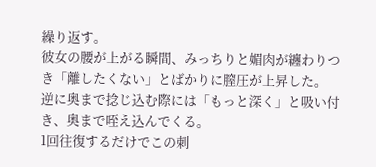繰り返す。
彼女の腰が上がる瞬間、みっちりと媚肉が纏わりつき「離したくない」とばかりに膣圧が上昇した。
逆に奥まで捻じ込む際には「もっと深く」と吸い付き、奥まで咥え込んでくる。
1回往復するだけでこの刺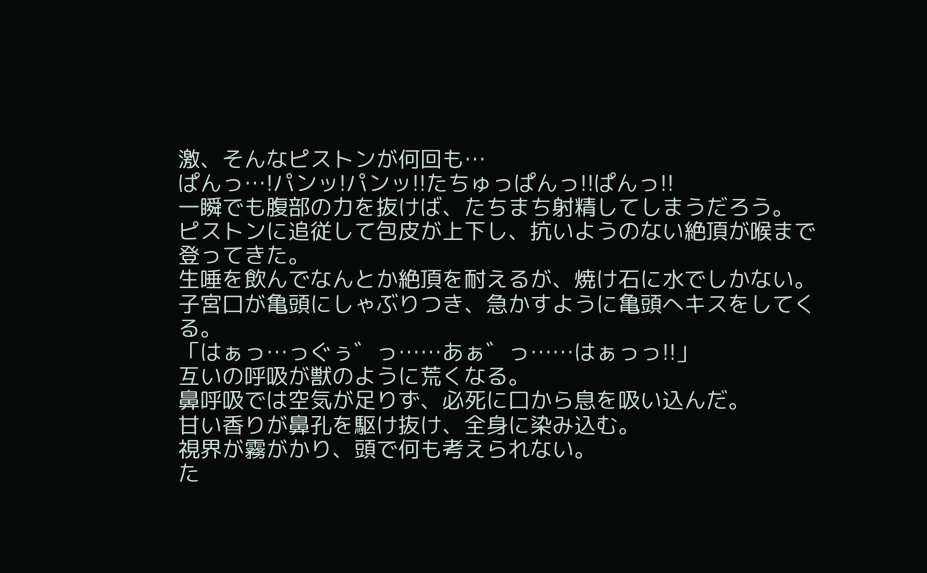激、そんなピストンが何回も…
ぱんっ…!パンッ!パンッ!!たちゅっぱんっ!!ぱんっ!!
一瞬でも腹部の力を抜けば、たちまち射精してしまうだろう。
ピストンに追従して包皮が上下し、抗いようのない絶頂が喉まで登ってきた。
生唾を飲んでなんとか絶頂を耐えるが、焼け石に水でしかない。
子宮口が亀頭にしゃぶりつき、急かすように亀頭へキスをしてくる。
「はぁっ…っぐぅ゛っ……あぁ゛っ……はぁっっ!!」
互いの呼吸が獣のように荒くなる。
鼻呼吸では空気が足りず、必死に口から息を吸い込んだ。
甘い香りが鼻孔を駆け抜け、全身に染み込む。
視界が霧がかり、頭で何も考えられない。
た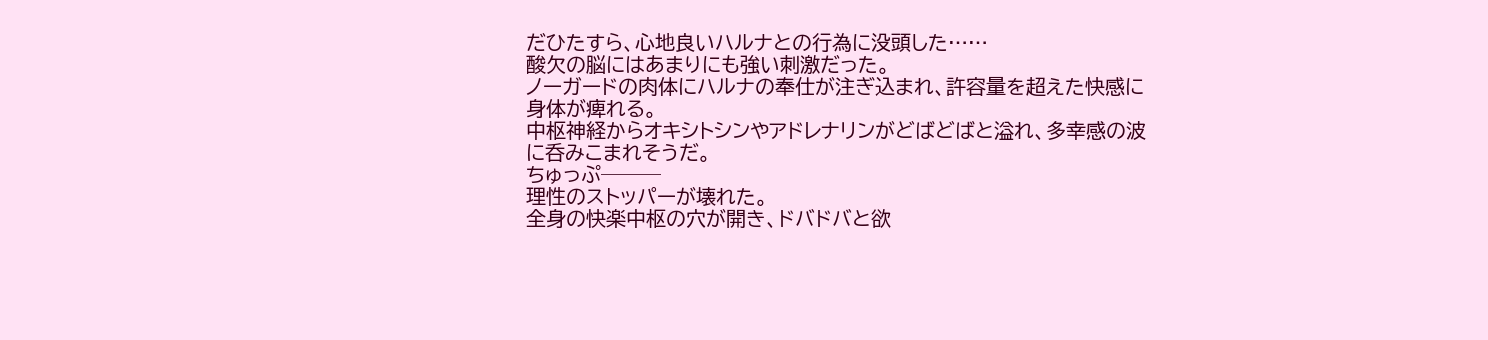だひたすら、心地良いハルナとの行為に没頭した……
酸欠の脳にはあまりにも強い刺激だった。
ノーガードの肉体にハルナの奉仕が注ぎ込まれ、許容量を超えた快感に身体が痺れる。
中枢神経からオキシトシンやアドレナリンがどばどばと溢れ、多幸感の波に呑みこまれそうだ。
ちゅっぷ───
理性のストッパーが壊れた。
全身の快楽中枢の穴が開き、ドバドバと欲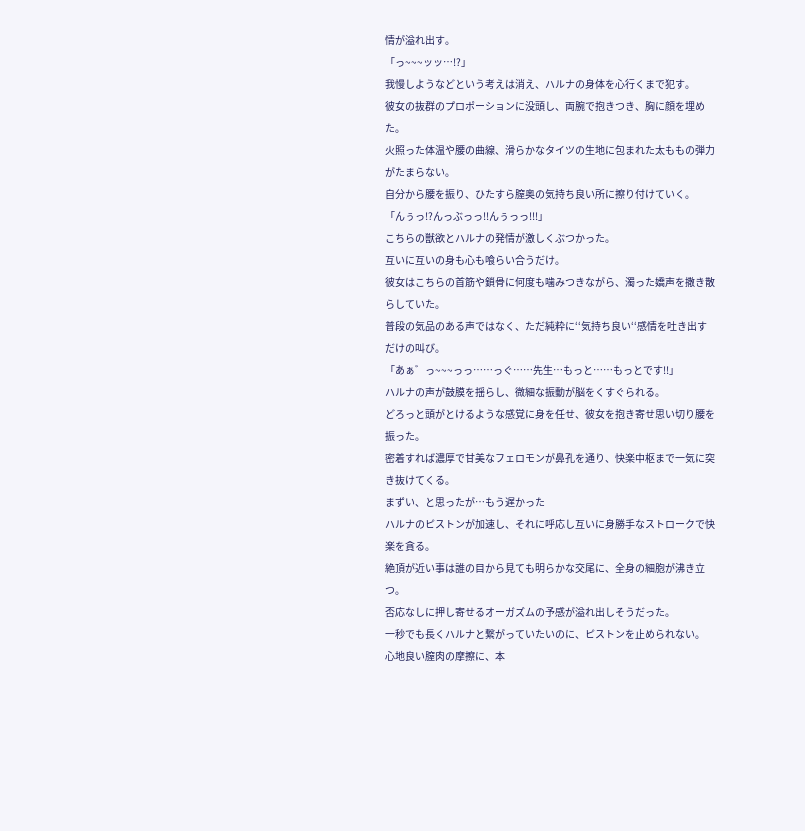情が溢れ出す。
「っ~~~ッッ…!?」
我慢しようなどという考えは消え、ハルナの身体を心行くまで犯す。
彼女の抜群のプロポーションに没頭し、両腕で抱きつき、胸に顔を埋めた。
火照った体温や腰の曲線、滑らかなタイツの生地に包まれた太ももの弾力がたまらない。
自分から腰を振り、ひたすら膣奥の気持ち良い所に擦り付けていく。
「んぅっ!?んっぶっっ!!んぅっっ!!!」
こちらの獣欲とハルナの発情が激しくぶつかった。
互いに互いの身も心も喰らい合うだけ。
彼女はこちらの首筋や鎖骨に何度も噛みつきながら、濁った嬌声を撒き散らしていた。
普段の気品のある声ではなく、ただ純粋に‘‘気持ち良い‘‘感情を吐き出すだけの叫び。
「あぁ゛っ~~~っっ……っぐ……先生…もっと……もっとです!!」
ハルナの声が鼓膜を揺らし、微細な振動が脳をくすぐられる。
どろっと頭がとけるような感覚に身を任せ、彼女を抱き寄せ思い切り腰を振った。
密着すれば濃厚で甘美なフェロモンが鼻孔を通り、快楽中枢まで一気に突き抜けてくる。
まずい、と思ったが…もう遅かった
ハルナのピストンが加速し、それに呼応し互いに身勝手なストロークで快楽を貪る。
絶頂が近い事は誰の目から見ても明らかな交尾に、全身の細胞が沸き立つ。
否応なしに押し寄せるオーガズムの予感が溢れ出しそうだった。
一秒でも長くハルナと繋がっていたいのに、ピストンを止められない。
心地良い膣肉の摩擦に、本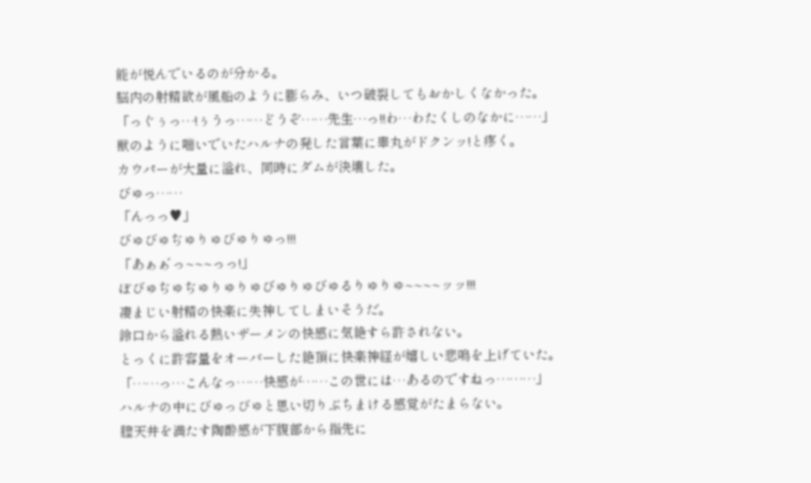能が悦んでいるのが分かる。
脳内の射精欲が風船のように膨らみ、いつ破裂してもおかしくなかった。
「っぐぅっ…!ぅうっ……どうぞ……先生…っ!!わ…わたくしのなかに……」
獣のように喘いでいたハルナの発した言葉に睾丸がドクンッ!と疼く。
カウパーが大量に溢れ、同時にダムが決壊した。
びゅっ……
「んっっ♥」
びゅびゅぢゅりゅびゅりゅっ!!!
「あぁぁ゛っ~~~っっ!」
ぼびゅぢゅぢゅりゅりゅびゅりゅびゅるりゅりゅ~~~~ッッ!!!
凄まじい射精の快楽に失神してしまいそうだ。
鈴口から溢れる熱いザーメンの快感に気絶すら許されない。
とっくに許容量をオーバーした絶頂に快楽神経が嬉しい悲鳴を上げていた。
「……っ…こんなっ……快感が……この世には…あるのですねっ………」
ハルナの中にびゅっびゅと思い切りぶちまける感覚がたまらない。
膣天井を満たす陶酔感が下腹部から指先に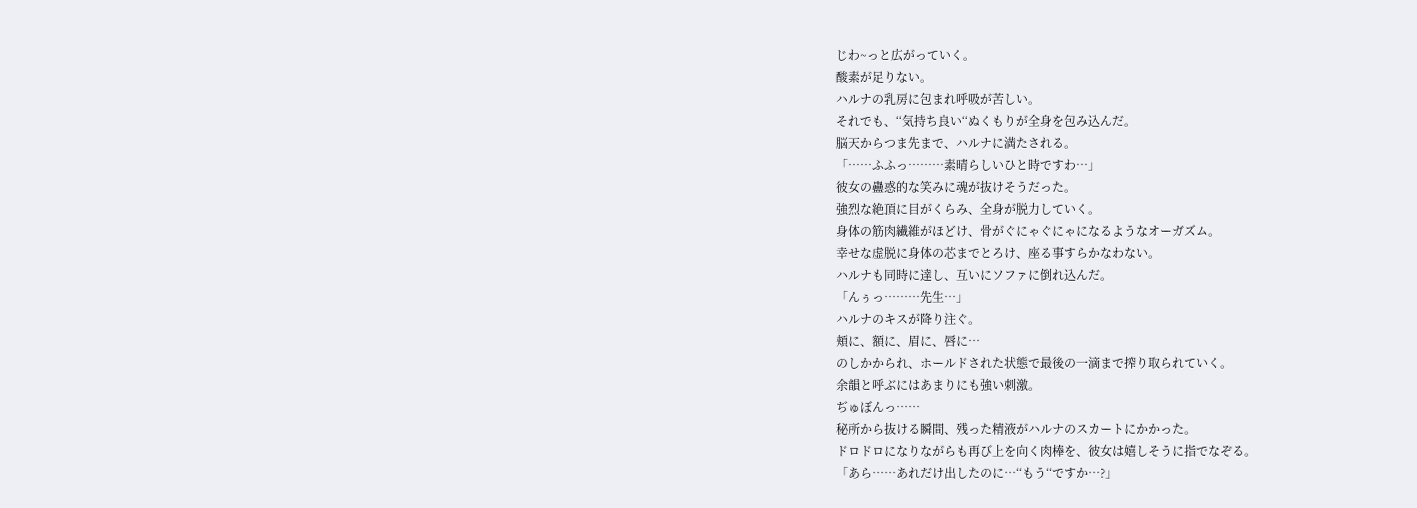じわ~っと広がっていく。
酸素が足りない。
ハルナの乳房に包まれ呼吸が苦しい。
それでも、‘‘気持ち良い‘‘ぬくもりが全身を包み込んだ。
脳天からつま先まで、ハルナに満たされる。
「……ふふっ………素晴らしいひと時ですわ…」
彼女の蠱惑的な笑みに魂が抜けそうだった。
強烈な絶頂に目がくらみ、全身が脱力していく。
身体の筋肉繊維がほどけ、骨がぐにゃぐにゃになるようなオーガズム。
幸せな虚脱に身体の芯までとろけ、座る事すらかなわない。
ハルナも同時に達し、互いにソファに倒れ込んだ。
「んぅっ………先生…」
ハルナのキスが降り注ぐ。
頬に、額に、眉に、唇に…
のしかかられ、ホールドされた状態で最後の一滴まで搾り取られていく。
余韻と呼ぶにはあまりにも強い刺激。
ぢゅぼんっ……
秘所から抜ける瞬間、残った精液がハルナのスカートにかかった。
ドロドロになりながらも再び上を向く肉棒を、彼女は嬉しそうに指でなぞる。
「あら……あれだけ出したのに…‘‘もう‘‘ですか…?」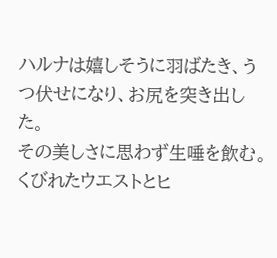ハルナは嬉しそうに羽ばたき、うつ伏せになり、お尻を突き出した。
その美しさに思わず生唾を飲む。
くびれたウエストとヒ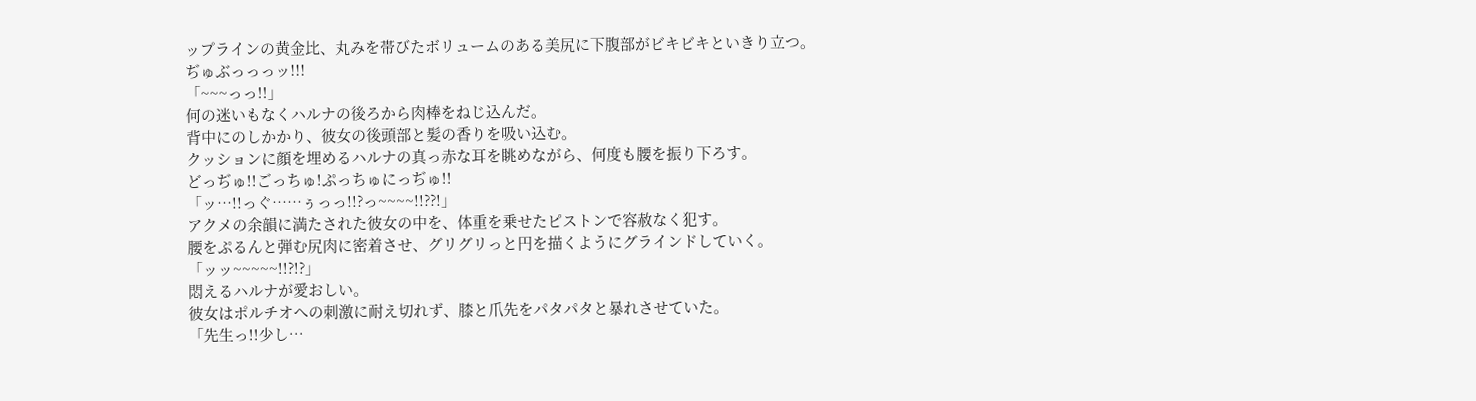ップラインの黄金比、丸みを帯びたボリュームのある美尻に下腹部がビキビキといきり立つ。
ぢゅぶっっっッ!!!
「~~~っっ!!」
何の迷いもなくハルナの後ろから肉棒をねじ込んだ。
背中にのしかかり、彼女の後頭部と髪の香りを吸い込む。
クッションに顔を埋めるハルナの真っ赤な耳を眺めながら、何度も腰を振り下ろす。
どっぢゅ!!ごっちゅ!ぷっちゅにっぢゅ!!
「ッ…!!っぐ……ぅっっ!!?っ~~~~!!??!」
アクメの余韻に満たされた彼女の中を、体重を乗せたピストンで容赦なく犯す。
腰をぷるんと弾む尻肉に密着させ、グリグリっと円を描くようにグラインドしていく。
「ッッ~~~~~!!?!?」
悶えるハルナが愛おしい。
彼女はポルチオへの刺激に耐え切れず、膝と爪先をパタパタと暴れさせていた。
「先生っ!!少し…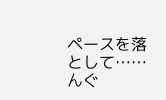ペースを落として……んぐ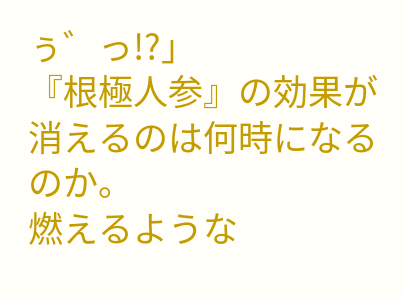ぅ゛っ!?」
『根極人参』の効果が消えるのは何時になるのか。
燃えるような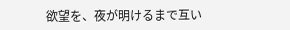欲望を、夜が明けるまで互い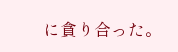に貪り合った。